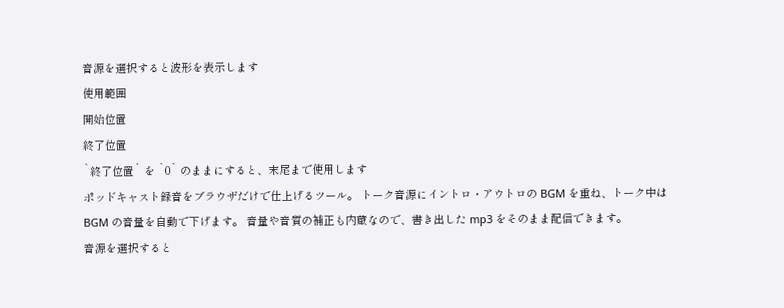音源を選択すると波形を表示します
使用範囲
開始位置
終了位置
`終了位置` を `0` のままにすると、末尾まで使用します
ポッドキャスト録音をブラウザだけで仕上げるツール。 トーク音源にイントロ・アウトロの BGM を重ね、トーク中は BGM の音量を自動で下げます。 音量や音質の補正も内蔵なので、書き出した mp3 をそのまま配信できます。
音源を選択すると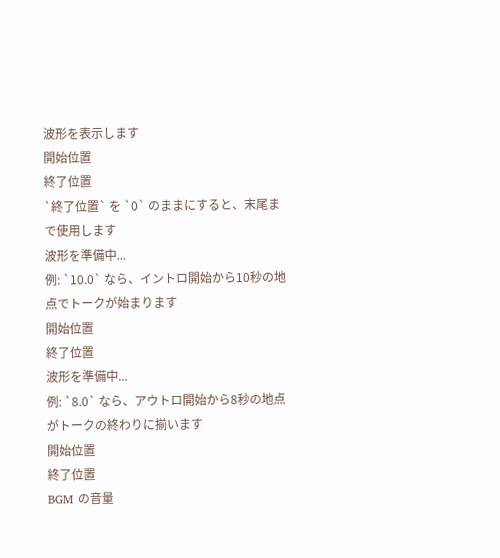波形を表示します
開始位置
終了位置
`終了位置` を `0` のままにすると、末尾まで使用します
波形を準備中...
例: `10.0` なら、イントロ開始から10秒の地点でトークが始まります
開始位置
終了位置
波形を準備中...
例: `8.0` なら、アウトロ開始から8秒の地点がトークの終わりに揃います
開始位置
終了位置
BGM の音量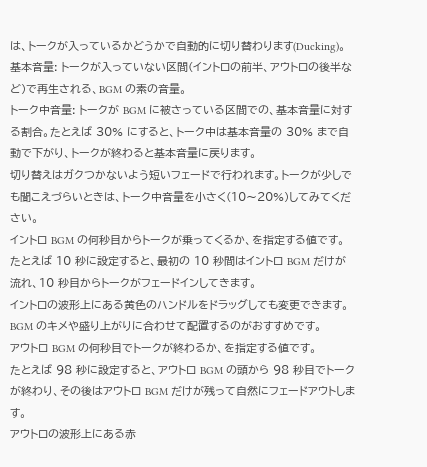は、トークが入っているかどうかで自動的に切り替わります(Ducking)。
基本音量: トークが入っていない区間(イントロの前半、アウトロの後半など)で再生される、BGM の素の音量。
トーク中音量: トークが BGM に被さっている区間での、基本音量に対する割合。たとえば 30% にすると、トーク中は基本音量の 30% まで自動で下がり、トークが終わると基本音量に戻ります。
切り替えはガクつかないよう短いフェードで行われます。トークが少しでも聞こえづらいときは、トーク中音量を小さく(10〜20%)してみてください。
イントロ BGM の何秒目からトークが乗ってくるか、を指定する値です。
たとえば 10 秒に設定すると、最初の 10 秒間はイントロ BGM だけが流れ、10 秒目からトークがフェードインしてきます。
イントロの波形上にある黄色のハンドルをドラッグしても変更できます。BGM のキメや盛り上がりに合わせて配置するのがおすすめです。
アウトロ BGM の何秒目でトークが終わるか、を指定する値です。
たとえば 98 秒に設定すると、アウトロ BGM の頭から 98 秒目でトークが終わり、その後はアウトロ BGM だけが残って自然にフェードアウトします。
アウトロの波形上にある赤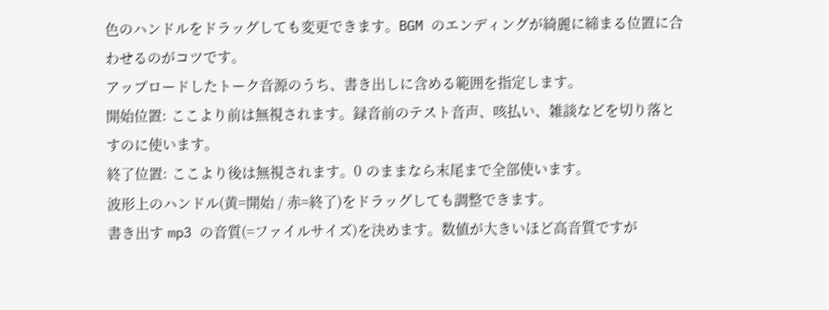色のハンドルをドラッグしても変更できます。BGM のエンディングが綺麗に締まる位置に合わせるのがコツです。
アップロードしたトーク音源のうち、書き出しに含める範囲を指定します。
開始位置: ここより前は無視されます。録音前のテスト音声、咳払い、雑談などを切り落とすのに使います。
終了位置: ここより後は無視されます。0 のままなら末尾まで全部使います。
波形上のハンドル(黄=開始 / 赤=終了)をドラッグしても調整できます。
書き出す mp3 の音質(=ファイルサイズ)を決めます。数値が大きいほど高音質ですが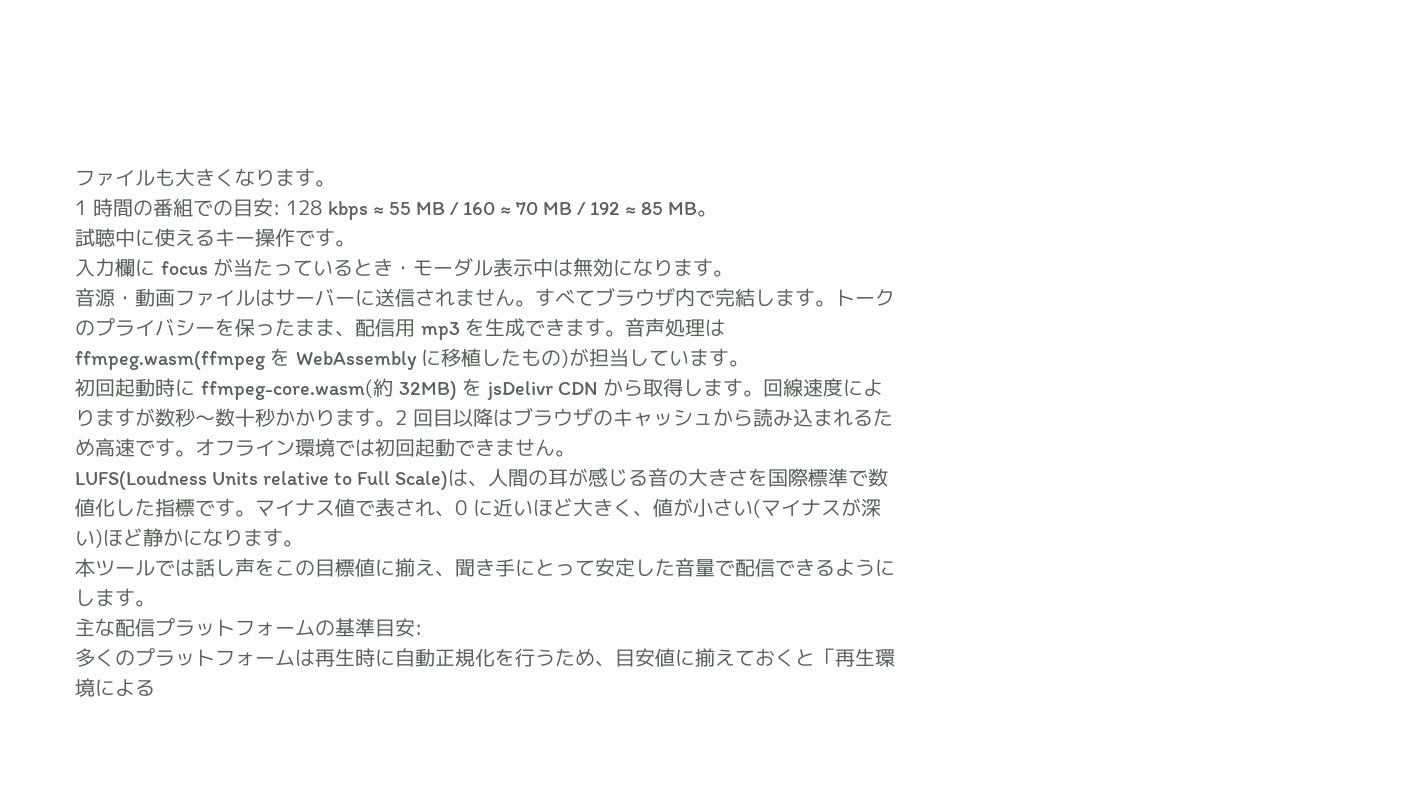ファイルも大きくなります。
1 時間の番組での目安: 128 kbps ≈ 55 MB / 160 ≈ 70 MB / 192 ≈ 85 MB。
試聴中に使えるキー操作です。
入力欄に focus が当たっているとき・モーダル表示中は無効になります。
音源・動画ファイルはサーバーに送信されません。すべてブラウザ内で完結します。トークのプライバシーを保ったまま、配信用 mp3 を生成できます。音声処理は ffmpeg.wasm(ffmpeg を WebAssembly に移植したもの)が担当しています。
初回起動時に ffmpeg-core.wasm(約 32MB) を jsDelivr CDN から取得します。回線速度によりますが数秒〜数十秒かかります。2 回目以降はブラウザのキャッシュから読み込まれるため高速です。オフライン環境では初回起動できません。
LUFS(Loudness Units relative to Full Scale)は、人間の耳が感じる音の大きさを国際標準で数値化した指標です。マイナス値で表され、0 に近いほど大きく、値が小さい(マイナスが深い)ほど静かになります。
本ツールでは話し声をこの目標値に揃え、聞き手にとって安定した音量で配信できるようにします。
主な配信プラットフォームの基準目安:
多くのプラットフォームは再生時に自動正規化を行うため、目安値に揃えておくと「再生環境による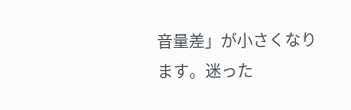音量差」が小さくなります。迷った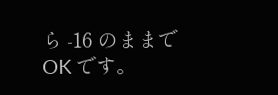ら -16 のままで OK です。